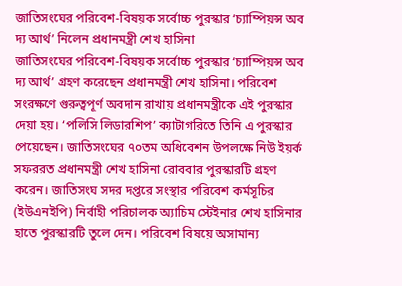জাতিসংঘের পরিবেশ-বিষয়ক সর্বোচ্চ পুরস্কার ‘চ্যাম্পিয়ন্স অব দ্য আর্থ’ নিলেন প্রধানমন্ত্রী শেখ হাসিনা
জাতিসংঘের পরিবেশ-বিষয়ক সর্বোচ্চ পুরস্কার ‘চ্যাম্পিয়ন্স অব দ্য আর্থ’ গ্রহণ করেছেন প্রধানমন্ত্রী শেখ হাসিনা। পরিবেশ সংরক্ষণে গুরুত্বপূর্ণ অবদান রাখায় প্রধানমন্ত্রীকে এই পুরস্কার দেয়া হয়। ‘পলিসি লিডারশিপ’ ক্যাটাগরিতে তিনি এ পুরস্কার পেয়েছেন। জাতিসংঘের ৭০তম অধিবেশন উপলক্ষে নিউ ইয়র্ক সফররত প্রধানমন্ত্রী শেখ হাসিনা রোববার পুরস্কারটি গ্রহণ করেন। জাতিসংঘ সদর দপ্তরে সংস্থার পরিবেশ কর্মসূচির (ইউএনইপি) নির্বাহী পরিচালক অ্যাচিম স্টেইনার শেখ হাসিনার হাতে পুরস্কারটি তুলে দেন। পরিবেশ বিষয়ে অসামান্য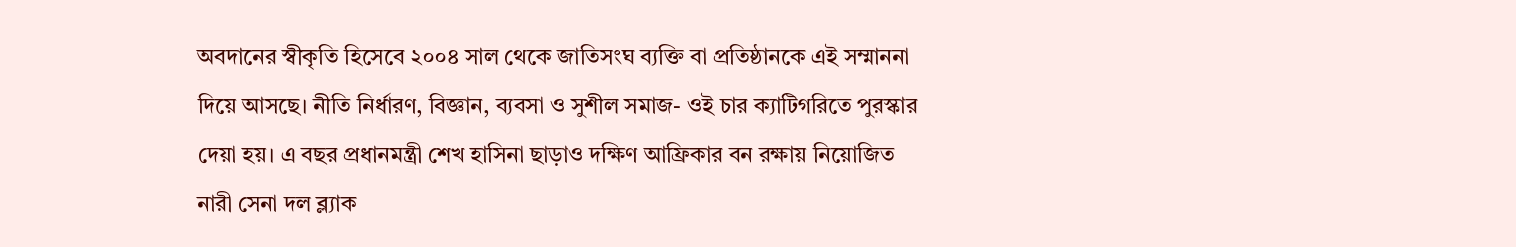অবদানের স্বীকৃতি হিসেবে ২০০৪ সাল থেকে জাতিসংঘ ব্যক্তি বা প্রতিষ্ঠানকে এই সম্মাননা দিয়ে আসছে। নীতি নির্ধারণ, বিজ্ঞান, ব্যবসা ও সুশীল সমাজ- ওই চার ক্যাটিগরিতে পুরস্কার দেয়া হয়। এ বছর প্রধানমন্ত্রী শেখ হাসিনা ছাড়াও দক্ষিণ আফ্রিকার বন রক্ষায় নিয়োজিত নারী সেনা দল ব্ল্যাক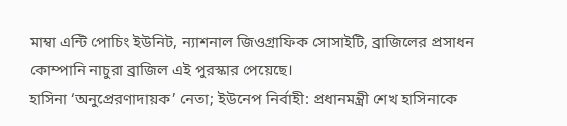মাম্বা এন্টি পোচিং ইউনিট, ন্যাশনাল জিওগ্রাফিক সোসাইটি, ব্রাজিলের প্রসাধন কোম্পানি নাচুরা ব্রাজিল এই পুরস্কার পেয়েছে।
হাসিনা ‘অনুপ্রেরণাদায়ক’ নেতা; ইউনেপ নির্বাহী: প্রধানমন্ত্রী শেখ হাসিনাকে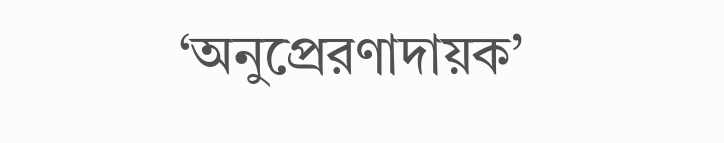‘অনুপ্রেরণাদায়ক’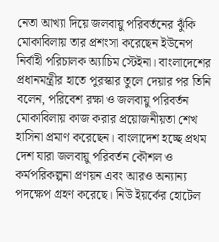নেতা আখ্যা দিয়ে জলবায়ু পরিবর্তনের ঝুঁকি মোকাবিলায় তার প্রশংসা করেছেন ইউনেপ নির্বাহী পরিচালক অ্যাচিম স্টেইনা। বাংলাদেশের প্রধানমন্ত্রীর হাতে পুরস্কার তুলে দেয়ার পর তিনি বলেন, পরিবেশ রক্ষা ও জলবায়ু পরিবর্তন মোকাবিলায় কাজ করার প্রয়োজনীয়তা শেখ হাসিনা প্রমাণ করেছেন। বাংলাদেশ হচ্ছে প্রথম দেশ যারা জলবায়ু পরিবর্তন কৌশল ও কর্মপরিকল্পনা প্রণয়ন এবং আরও অন্যান্য পদক্ষেপ গ্রহণ করেছে। নিউ ইয়র্কের হোটেল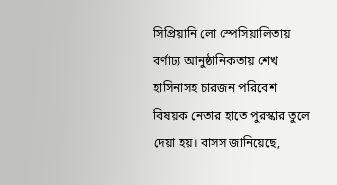সিপ্রিয়ানি লো স্পেসিয়ালিতায় বর্ণাঢ্য আনুষ্ঠানিকতায় শেখ হাসিনাসহ চারজন পরিবেশ বিষয়ক নেতার হাতে পুরস্কার তুলে দেয়া হয়। বাসস জানিয়েছে,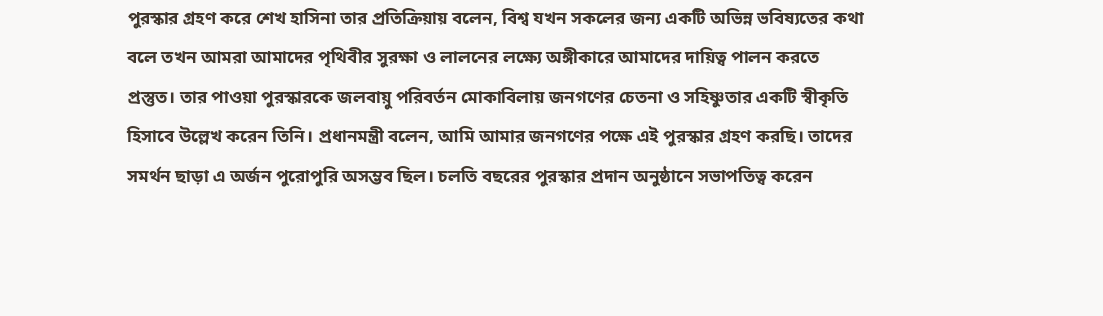পুরস্কার গ্রহণ করে শেখ হাসিনা তার প্রতিক্রিয়ায় বলেন, বিশ্ব যখন সকলের জন্য একটি অভিন্ন ভবিষ্যতের কথা বলে তখন আমরা আমাদের পৃথিবীর সুরক্ষা ও লালনের লক্ষ্যে অঙ্গীকারে আমাদের দায়িত্ব পালন করতে প্রস্তুত। তার পাওয়া পুরস্কারকে জলবায়ু পরিবর্তন মোকাবিলায় জনগণের চেতনা ও সহিষ্ণুতার একটি স্বীকৃতি হিসাবে উল্লেখ করেন তিনি। প্রধানমন্ত্রী বলেন, আমি আমার জনগণের পক্ষে এই পুরস্কার গ্রহণ করছি। তাদের সমর্থন ছাড়া এ অর্জন পুরোপুরি অসম্ভব ছিল। চলতি বছরের পুরস্কার প্রদান অনুষ্ঠানে সভাপতিত্ব করেন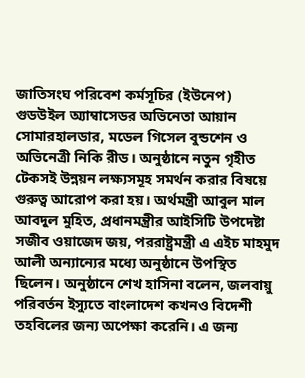জাতিসংঘ পরিবেশ কর্মসূচির (ইউনেপ) গুডউইল অ্যাম্বাসেডর অভিনেতা আয়ান সোমারহালডার, মডেল গিসেল বুন্ডশেন ও অভিনেত্রী নিকি রীড। অনুষ্ঠানে নতুন গৃহীত টেকসই উন্নয়ন লক্ষ্যসমূহ সমর্থন করার বিষয়ে গুরুত্ব আরোপ করা হয়। অর্থমন্ত্রী আবুল মাল আবদুল মুহিত, প্রধানমন্ত্রীর আইসিটি উপদেষ্টা সজীব ওয়াজেদ জয়, পররাষ্ট্রমন্ত্রী এ এইচ মাহমুদ আলী অন্যান্যের মধ্যে অনুষ্ঠানে উপস্থিত ছিলেন। অনুষ্ঠানে শেখ হাসিনা বলেন, জলবায়ু পরিবর্তন ইস্যুতে বাংলাদেশ কখনও বিদেশী তহবিলের জন্য অপেক্ষা করেনি। এ জন্য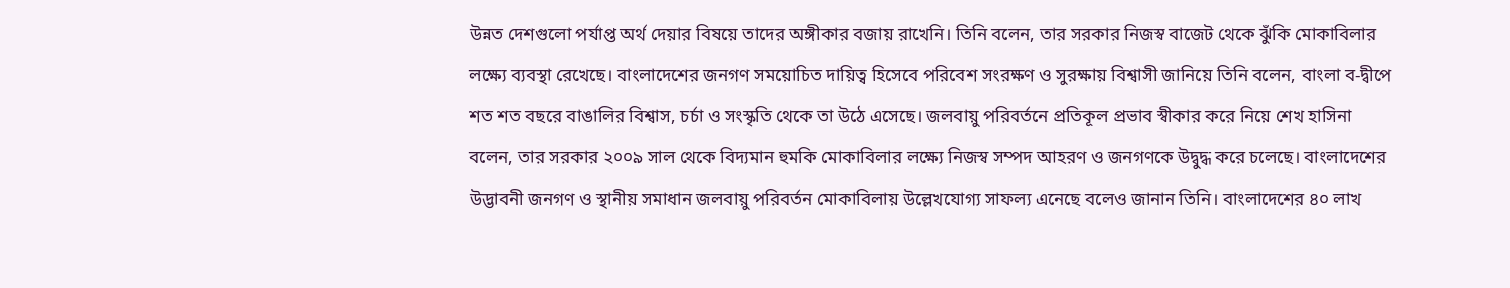উন্নত দেশগুলো পর্যাপ্ত অর্থ দেয়ার বিষয়ে তাদের অঙ্গীকার বজায় রাখেনি। তিনি বলেন, তার সরকার নিজস্ব বাজেট থেকে ঝুঁকি মোকাবিলার লক্ষ্যে ব্যবস্থা রেখেছে। বাংলাদেশের জনগণ সময়োচিত দায়িত্ব হিসেবে পরিবেশ সংরক্ষণ ও সুরক্ষায় বিশ্বাসী জানিয়ে তিনি বলেন, বাংলা ব-দ্বীপে শত শত বছরে বাঙালির বিশ্বাস, চর্চা ও সংস্কৃতি থেকে তা উঠে এসেছে। জলবায়ু পরিবর্তনে প্রতিকূল প্রভাব স্বীকার করে নিয়ে শেখ হাসিনা বলেন, তার সরকার ২০০৯ সাল থেকে বিদ্যমান হুমকি মোকাবিলার লক্ষ্যে নিজস্ব সম্পদ আহরণ ও জনগণকে উদ্বুদ্ধ করে চলেছে। বাংলাদেশের উদ্ভাবনী জনগণ ও স্থানীয় সমাধান জলবায়ু পরিবর্তন মোকাবিলায় উল্লেখযোগ্য সাফল্য এনেছে বলেও জানান তিনি। বাংলাদেশের ৪০ লাখ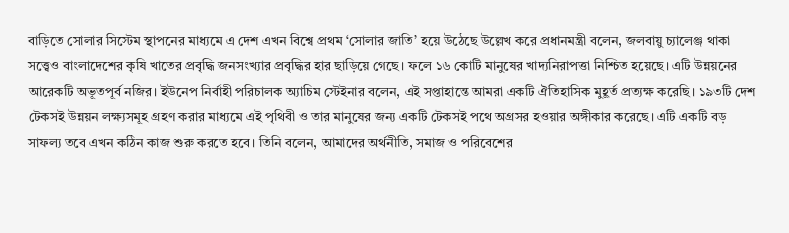বাড়িতে সোলার সিস্টেম স্থাপনের মাধ্যমে এ দেশ এখন বিশ্বে প্রথম ‘সোলার জাতি’ হয়ে উঠেছে উল্লেখ করে প্রধানমন্ত্রী বলেন, জলবায়ু চ্যালেঞ্জ থাকা সত্ত্বেও বাংলাদেশের কৃষি খাতের প্রবৃদ্ধি জনসংখ্যার প্রবৃদ্ধির হার ছাড়িয়ে গেছে। ফলে ১৬ কোটি মানুষের খাদ্যনিরাপত্তা নিশ্চিত হয়েছে। এটি উন্নয়নের আরেকটি অভূতপূর্ব নজির। ইউনেপ নির্বাহী পরিচালক অ্যাচিম স্টেইনার বলেন, এই সপ্তাহান্তে আমরা একটি ঐতিহাসিক মুহূর্ত প্রত্যক্ষ করেছি। ১৯৩টি দেশ টেকসই উন্নয়ন লক্ষ্যসমূহ গ্রহণ করার মাধ্যমে এই পৃথিবী ও তার মানুষের জন্য একটি টেকসই পথে অগ্রসর হওয়ার অঙ্গীকার করেছে। এটি একটি বড় সাফল্য তবে এখন কঠিন কাজ শুরু করতে হবে। তিনি বলেন, আমাদের অর্থনীতি, সমাজ ও পরিবেশের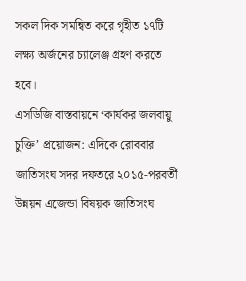সকল দিক সমন্বিত করে গৃহীত ১৭টি লক্ষ্য অর্জনের চ্যালেঞ্জ গ্রহণ করতে হবে।
এসডিজি বাস্তবায়নে ‘কার্যকর জলবায়ু চুক্তি’ প্রয়োজন: এদিকে রোববার জাতিসংঘ সদর দফতরে ২০১৫-পরবর্তী উন্নয়ন এজেন্ডা বিষয়ক জাতিসংঘ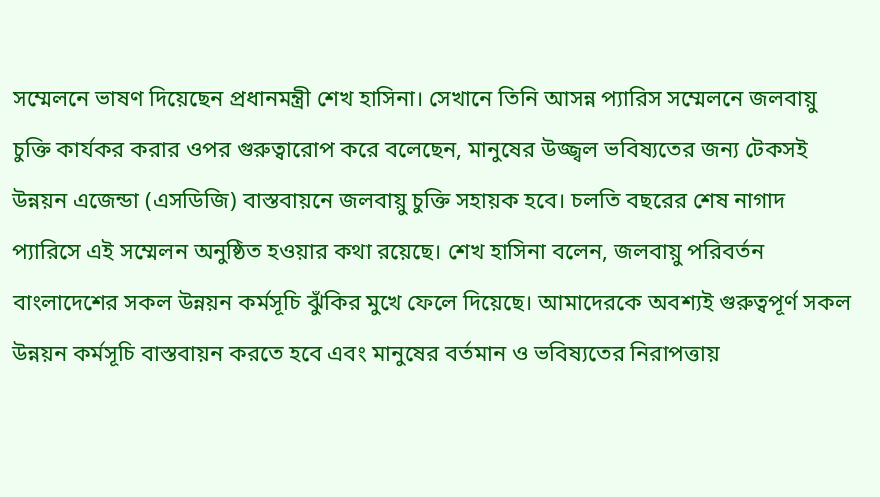সম্মেলনে ভাষণ দিয়েছেন প্রধানমন্ত্রী শেখ হাসিনা। সেখানে তিনি আসন্ন প্যারিস সম্মেলনে জলবায়ু চুক্তি কার্যকর করার ওপর গুরুত্বারোপ করে বলেছেন, মানুষের উজ্জ্বল ভবিষ্যতের জন্য টেকসই উন্নয়ন এজেন্ডা (এসডিজি) বাস্তবায়নে জলবায়ু চুক্তি সহায়ক হবে। চলতি বছরের শেষ নাগাদ প্যারিসে এই সম্মেলন অনুষ্ঠিত হওয়ার কথা রয়েছে। শেখ হাসিনা বলেন, জলবায়ু পরিবর্তন বাংলাদেশের সকল উন্নয়ন কর্মসূচি ঝুঁকির মুখে ফেলে দিয়েছে। আমাদেরকে অবশ্যই গুরুত্বপূর্ণ সকল উন্নয়ন কর্মসূচি বাস্তবায়ন করতে হবে এবং মানুষের বর্তমান ও ভবিষ্যতের নিরাপত্তায়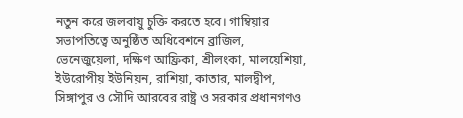নতুন করে জলবায়ু চুক্তি করতে হবে। গাম্বিয়ার সভাপতিত্বে অনুষ্ঠিত অধিবেশনে ব্রাজিল, ভেনেজুয়েলা, দক্ষিণ আফ্রিকা, শ্রীলংকা, মালয়েশিয়া, ইউরোপীয় ইউনিয়ন, রাশিয়া, কাতার, মালদ্বীপ, সিঙ্গাপুর ও সৌদি আরবের রাষ্ট্র ও সরকার প্রধানগণও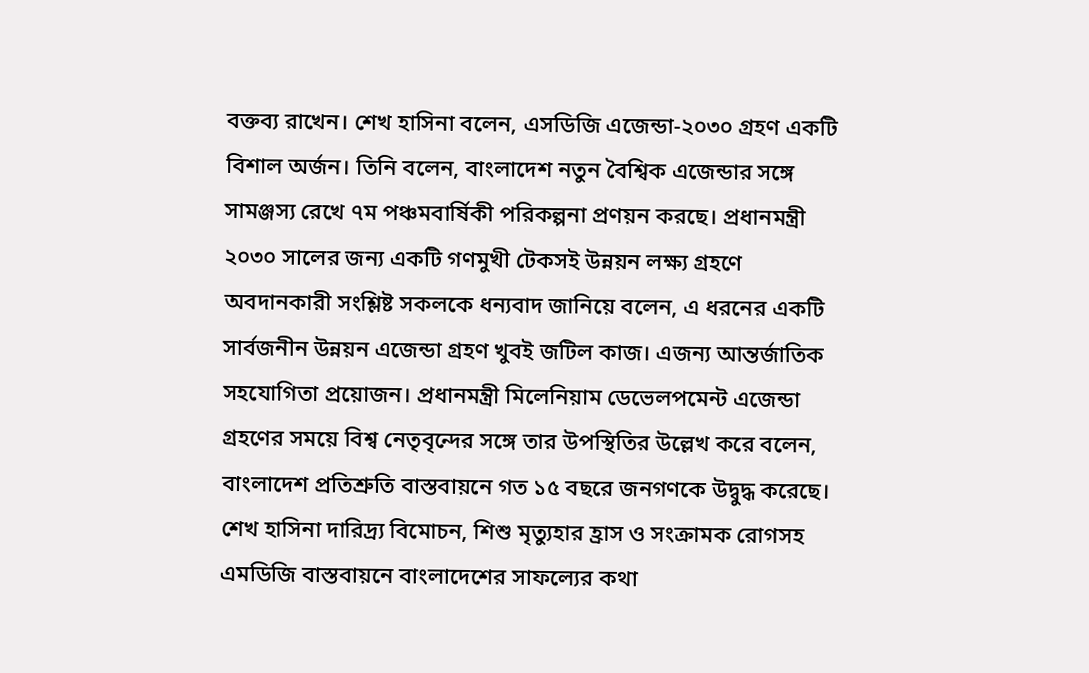বক্তব্য রাখেন। শেখ হাসিনা বলেন, এসডিজি এজেন্ডা-২০৩০ গ্রহণ একটি বিশাল অর্জন। তিনি বলেন, বাংলাদেশ নতুন বৈশ্বিক এজেন্ডার সঙ্গে সামঞ্জস্য রেখে ৭ম পঞ্চমবার্ষিকী পরিকল্পনা প্রণয়ন করছে। প্রধানমন্ত্রী ২০৩০ সালের জন্য একটি গণমুখী টেকসই উন্নয়ন লক্ষ্য গ্রহণে অবদানকারী সংশ্লিষ্ট সকলকে ধন্যবাদ জানিয়ে বলেন, এ ধরনের একটি সার্বজনীন উন্নয়ন এজেন্ডা গ্রহণ খুবই জটিল কাজ। এজন্য আন্তর্জাতিক সহযোগিতা প্রয়োজন। প্রধানমন্ত্রী মিলেনিয়াম ডেভেলপমেন্ট এজেন্ডা গ্রহণের সময়ে বিশ্ব নেতৃবৃন্দের সঙ্গে তার উপস্থিতির উল্লেখ করে বলেন, বাংলাদেশ প্রতিশ্রুতি বাস্তবায়নে গত ১৫ বছরে জনগণকে উদ্বুদ্ধ করেছে। শেখ হাসিনা দারিদ্র্য বিমোচন, শিশু মৃত্যুহার হ্রাস ও সংক্রামক রোগসহ এমডিজি বাস্তবায়নে বাংলাদেশের সাফল্যের কথা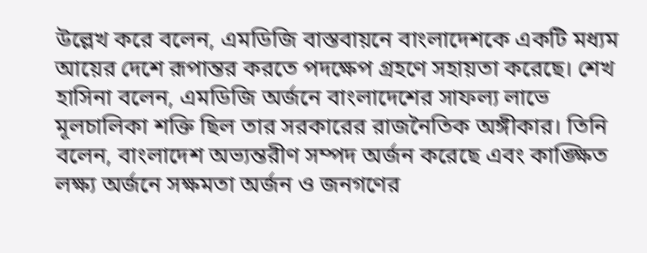উল্লেখ করে বলেন, এমডিজি বাস্তবায়নে বাংলাদেশকে একটি মধ্যম আয়ের দেশে রূপান্তর করতে পদক্ষেপ গ্রহণে সহায়তা করেছে। শেখ হাসিনা বলেন, এমডিজি অর্জনে বাংলাদেশের সাফল্য লাভে মূলচালিকা শক্তি ছিল তার সরকারের রাজনৈতিক অঙ্গীকার। তিনি বলেন, বাংলাদেশ অভ্যন্তরীণ সম্পদ অর্জন করেছে এবং কাঙ্ক্ষিত লক্ষ্য অর্জনে সক্ষমতা অর্জন ও জনগণের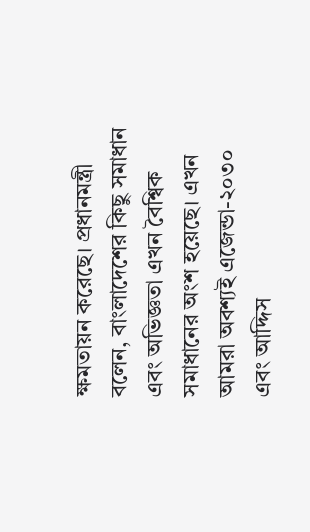ক্ষমতায়ন করেছে। প্রধানমন্ত্রী বলেন, বাংলাদেশের কিছু সমাধান এবং অভিজ্ঞতা এখন বৈশ্বিক সমাধানের অংশ হয়েছে। এখন আমরা অবশ্যই এজেন্ডা-২০৩০ এবং আদ্দিস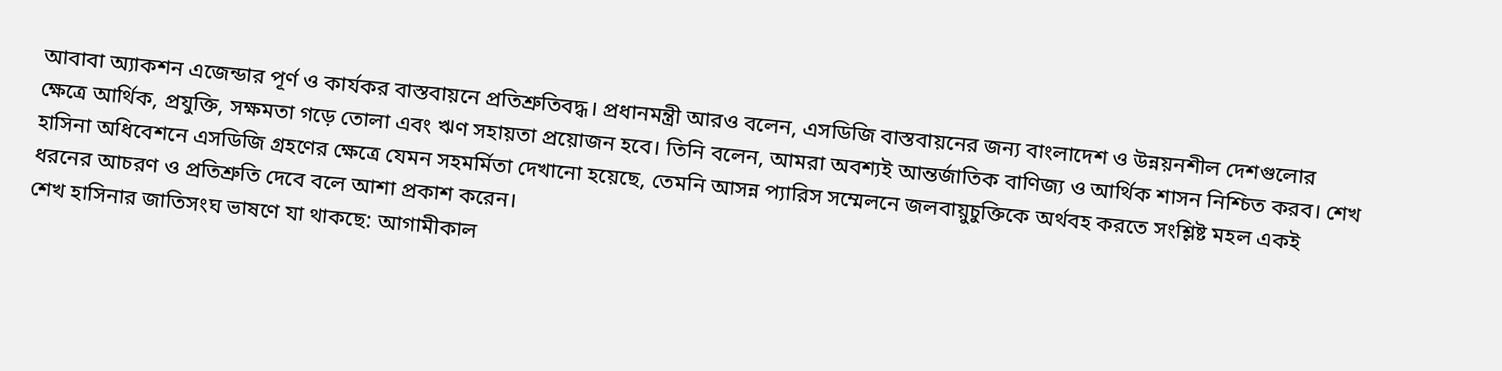আবাবা অ্যাকশন এজেন্ডার পূর্ণ ও কার্যকর বাস্তবায়নে প্রতিশ্রুতিবদ্ধ। প্রধানমন্ত্রী আরও বলেন, এসডিজি বাস্তবায়নের জন্য বাংলাদেশ ও উন্নয়নশীল দেশগুলোর ক্ষেত্রে আর্থিক, প্রযুক্তি, সক্ষমতা গড়ে তোলা এবং ঋণ সহায়তা প্রয়োজন হবে। তিনি বলেন, আমরা অবশ্যই আন্তর্জাতিক বাণিজ্য ও আর্থিক শাসন নিশ্চিত করব। শেখ হাসিনা অধিবেশনে এসডিজি গ্রহণের ক্ষেত্রে যেমন সহমর্মিতা দেখানো হয়েছে, তেমনি আসন্ন প্যারিস সম্মেলনে জলবায়ুচুক্তিকে অর্থবহ করতে সংশ্লিষ্ট মহল একই ধরনের আচরণ ও প্রতিশ্রুতি দেবে বলে আশা প্রকাশ করেন।
শেখ হাসিনার জাতিসংঘ ভাষণে যা থাকছে: আগামীকাল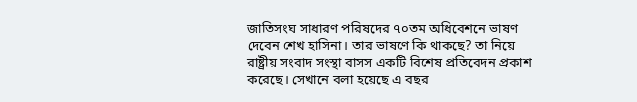জাতিসংঘ সাধারণ পরিষদের ৭০তম অধিবেশনে ভাষণ দেবেন শেখ হাসিনা। তার ভাষণে কি থাকছে? তা নিয়ে রাষ্ট্রীয় সংবাদ সংস্থা বাসস একটি বিশেষ প্রতিবেদন প্রকাশ করেছে। সেখানে বলা হয়েছে এ বছর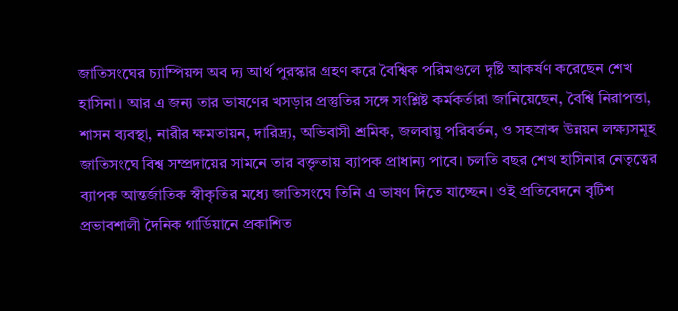জাতিসংঘের চ্যাম্পিয়ন্স অব দ্য আর্থ পুরস্কার গ্রহণ করে বৈশ্বিক পরিমণ্ডলে দৃষ্টি আকর্ষণ করেছেন শেখ হাসিনা। আর এ জন্য তার ভাষণের খসড়ার প্রস্তুতির সঙ্গে সংশ্লিষ্ট কর্মকর্তারা জানিয়েছেন, বৈশ্বি নিরাপত্তা, শাসন ব্যবস্থা, নারীর ক্ষমতায়ন, দারিদ্র্য, অভিবাসী শ্রমিক, জলবায়ু পরিবর্তন, ও সহস্রাব্দ উন্নয়ন লক্ষ্যসমূহ জাতিসংঘে বিশ্ব সম্প্রদায়ের সামনে তার বক্তৃতায় ব্যাপক প্রাধান্য পাবে। চলতি বছর শেখ হাসিনার নেতৃত্বের ব্যাপক আন্তর্জাতিক স্বীকৃতির মধ্যে জাতিসংঘে তিনি এ ভাষণ দিতে যাচ্ছেন। ওই প্রতিবেদনে বৃটিশ প্রভাবশালী দৈনিক গার্ডিয়ানে প্রকাশিত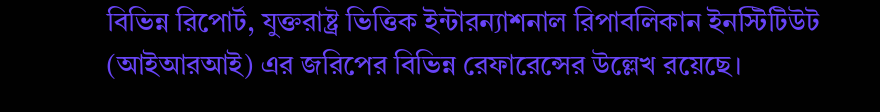বিভিন্ন রিপোর্ট, যুক্তরাষ্ট্র ভিত্তিক ইন্টারন্যাশনাল রিপাবলিকান ইনস্টিটিউট (আইআরআই) এর জরিপের বিভিন্ন রেফারেন্সের উল্লেখ রয়েছে।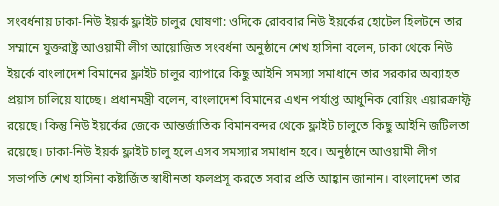সংবর্ধনায় ঢাকা-নিউ ইয়র্ক ফ্লাইট চালুর ঘোষণা: ওদিকে রোববার নিউ ইয়র্কের হোটেল হিলটনে তার সম্মানে যুক্তরাষ্ট্র আওয়ামী লীগ আয়োজিত সংবর্ধনা অনুষ্ঠানে শেখ হাসিনা বলেন, ঢাকা থেকে নিউ ইয়র্কে বাংলাদেশ বিমানের ফ্লাইট চালুর ব্যাপারে কিছু আইনি সমস্যা সমাধানে তার সরকার অব্যাহত প্রয়াস চালিয়ে যাচ্ছে। প্রধানমন্ত্রী বলেন, বাংলাদেশ বিমানের এখন পর্যাপ্ত আধুনিক বোয়িং এয়ারক্রাফ্ট রয়েছে। কিন্তু নিউ ইয়র্কের জেকে আন্তর্জাতিক বিমানবন্দর থেকে ফ্লাইট চালুতে কিছু আইনি জটিলতা রয়েছে। ঢাকা-নিউ ইয়র্ক ফ্লাইট চালু হলে এসব সমস্যার সমাধান হবে। অনুষ্ঠানে আওয়ামী লীগ সভাপতি শেখ হাসিনা কষ্টার্জিত স্বাধীনতা ফলপ্রসূ করতে সবার প্রতি আহ্বান জানান। বাংলাদেশ তার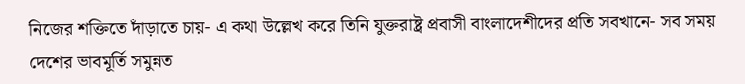নিজের শক্তিতে দাঁড়াতে চায়- এ কথা উল্লেখ করে তিনি যুক্তরাষ্ট্র প্রবাসী বাংলাদেশীদের প্রতি সবখানে- সব সময় দেশের ভাবমূর্তি সমুন্নত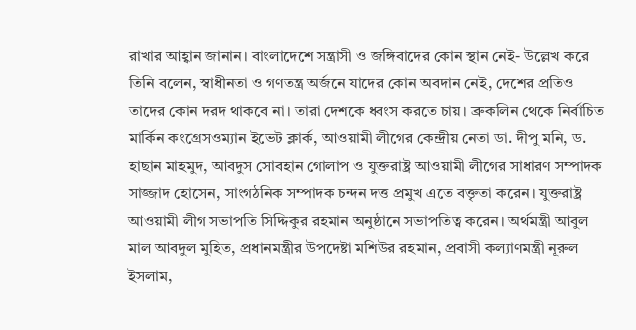রাখার আহ্বান জানান। বাংলাদেশে সন্ত্রাসী ও জঙ্গিবাদের কোন স্থান নেই- উল্লেখ করে তিনি বলেন, স্বাধীনতা ও গণতন্ত্র অর্জনে যাদের কোন অবদান নেই, দেশের প্রতিও তাদের কোন দরদ থাকবে না। তারা দেশকে ধ্বংস করতে চায়। ব্রুকলিন থেকে নির্বাচিত মার্কিন কংগ্রেসওম্যান ইভেট ক্লার্ক, আওয়ামী লীগের কেন্দ্রীয় নেতা ডা. দীপু মনি, ড. হাছান মাহমুদ, আবদুস সোবহান গোলাপ ও যুক্তরাষ্ট্র আওয়ামী লীগের সাধারণ সম্পাদক সাজ্জাদ হোসেন, সাংগঠনিক সম্পাদক চন্দন দত্ত প্রমুখ এতে বক্তৃতা করেন। যুক্তরাষ্ট্র আওয়ামী লীগ সভাপতি সিদ্দিকুর রহমান অনুষ্ঠানে সভাপতিত্ব করেন। অর্থমন্ত্রী আবুল মাল আবদুল মুহিত, প্রধানমন্ত্রীর উপদেষ্টা মশিউর রহমান, প্রবাসী কল্যাণমন্ত্রী নূরুল ইসলাম,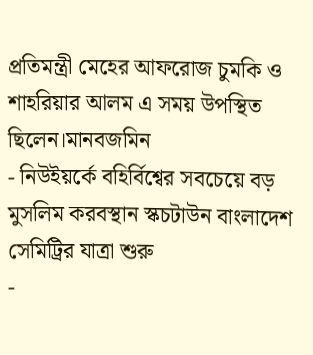প্রতিমন্ত্রী মেহের আফরোজ চুমকি ও শাহরিয়ার আলম এ সময় উপস্থিত ছিলেন।মানবজমিন
- নিউইয়র্কে বহির্বিশ্বের সবচেয়ে বড় মুসলিম করবস্থান স্কচটাউন বাংলাদেশ সেমিট্রির যাত্রা শুরু
-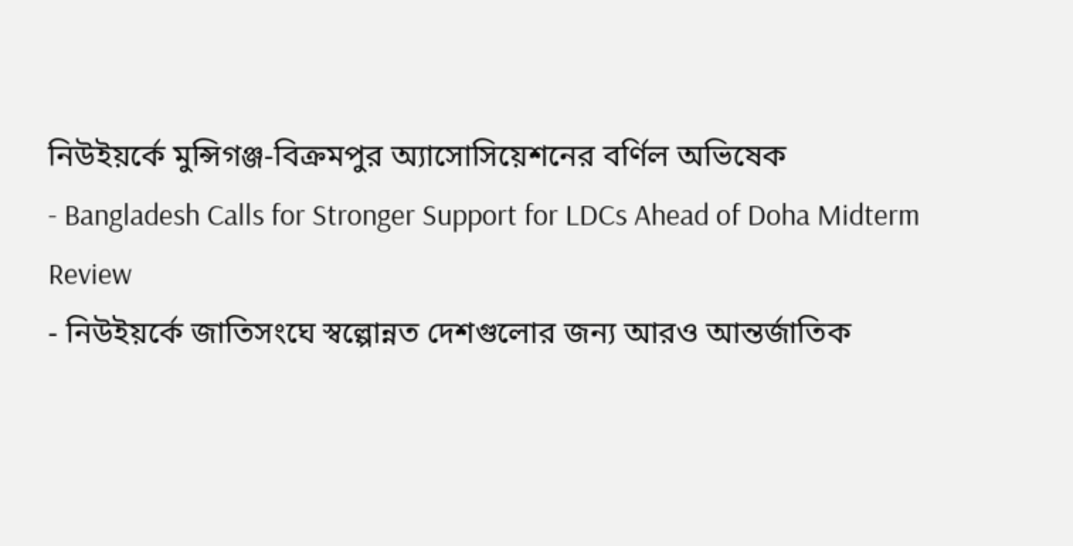নিউইয়র্কে মুন্সিগঞ্জ-বিক্রমপুর অ্যাসোসিয়েশনের বর্ণিল অভিষেক
- Bangladesh Calls for Stronger Support for LDCs Ahead of Doha Midterm Review
- নিউইয়র্কে জাতিসংঘে স্বল্পোন্নত দেশগুলোর জন্য আরও আন্তর্জাতিক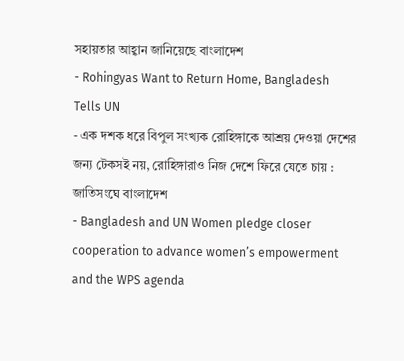সহায়তার আহ্বান জানিয়েছে বাংলাদেশ
- Rohingyas Want to Return Home, Bangladesh Tells UN
- এক দশক ধরে বিপুল সংখ্যক রোহিঙ্গাকে আশ্রয় দেওয়া দেশের জন্য টেকসই নয়, রোহিঙ্গারাও নিজ দেশে ফিরে যেতে চায় : জাতিসংঘে বাংলাদেশ
- Bangladesh and UN Women pledge closer cooperation to advance women’s empowerment and the WPS agenda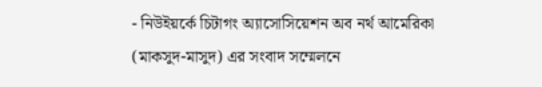- নিউইয়র্কে চিটাগং অ্যাসোসিয়েশন অব নর্থ আমেরিকা (মাকসুদ-মাসুদ) এর সংবাদ সম্মেলনে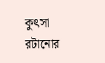কুৎসা রটানোর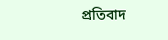প্রতিবাদ